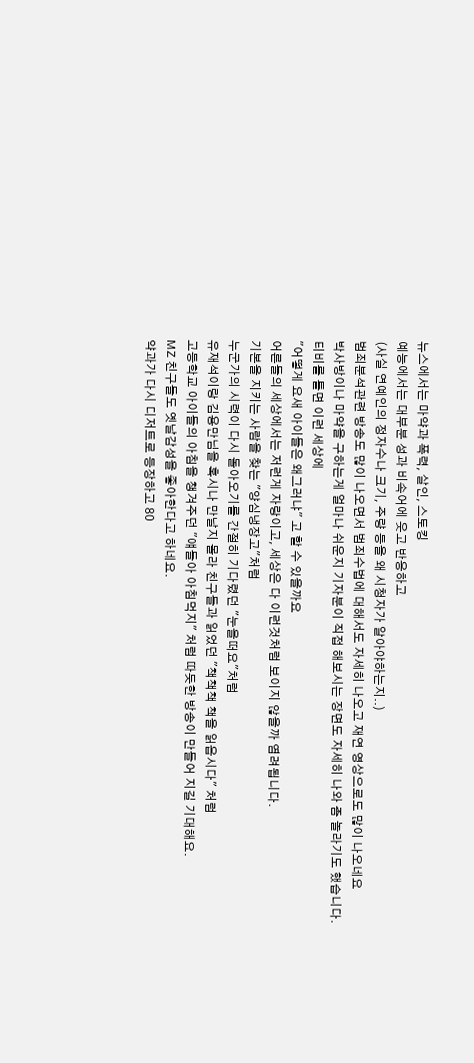뉴스에서는 마약과 폭력, 살인, 스토킹
예능에서는 대부분 성과 비속어에 웃고 반응하고
(사실 연예인의 정자수나 크기, 주량 등을 왜 시청자가 알아야하는지..)
범죄분석관련 방송도 많이 나오면서 범죄수법에 대해서도 자세히 나오고 재연 영상으로도 많이 나오네요
박사방이나 마약을 구하는게 얼마나 쉬운지 기자분이 직접 해보시는 장면도 자세히 나와 좀 놀라기도 했습니다.
티비를 틀면 이런 세상에
"어떻게 요새 아이들은 왜그러냐" 고 할 수 있을까요
어른들의 세상에서는 저런게 자랑이고, 세상은 다 이런것처럼 보이지 않을까 염려됩니다.
기본을 지키는 사람을 찾는 "양심냉장고"처럼
누군가의 시력이 다시 돌아오기를 간절히 기다렸던 "눈을떠요"처럼
유재석이랑 김용만님을 혹시나 만날지 몰라 친구들과 읽었던 "책책책 책을 읽읍시다" 처럼
고등학교 아이들의 아침을 챙겨주던 "얘들아 아침먹지" 처럼 따듯한 방송이 만들어 지길 기대해요.
MZ 친구들도 옛날감성을 좋아한다고 하네요.
약과가 다시 디저트로 등장하고 80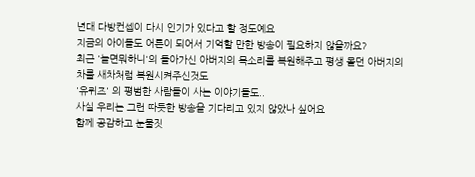년대 다방컨셉이 다시 인기가 있다고 할 정도예요
지금의 아이들도 어른이 되어서 기억할 만한 방송이 필요하지 않을까요?
최근 '놀면뭐하니'의 돌아가신 아버지의 목소리를 복원해주고 평생 몰던 아버지의 차를 새차처럼 복원시켜주신것도
'유퀴즈' 의 평범한 사람들이 사는 이야기들도..
사실 우리는 그런 따듯한 방송을 기다리고 있지 않았나 싶어요
함께 공감하고 눈물짓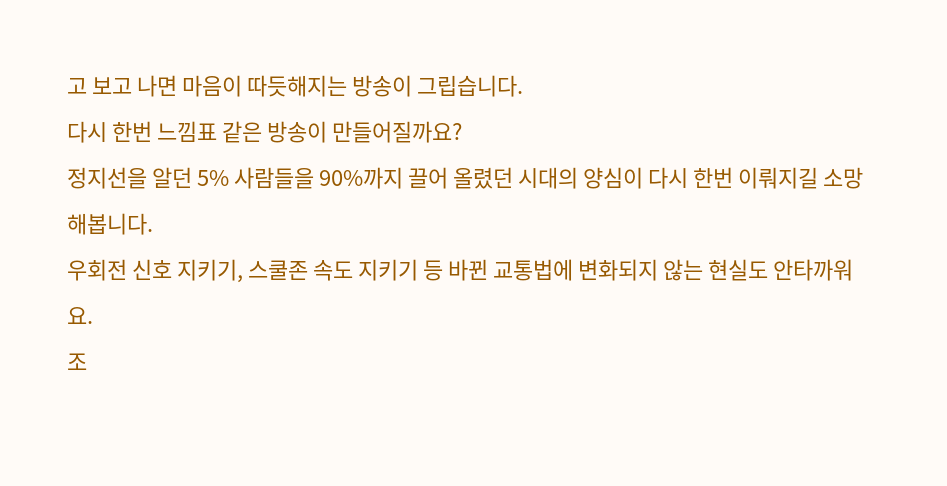고 보고 나면 마음이 따듯해지는 방송이 그립습니다.
다시 한번 느낌표 같은 방송이 만들어질까요?
정지선을 알던 5% 사람들을 90%까지 끌어 올렸던 시대의 양심이 다시 한번 이뤄지길 소망해봅니다.
우회전 신호 지키기, 스쿨존 속도 지키기 등 바뀐 교통법에 변화되지 않는 현실도 안타까워요.
조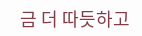금 더 따듯하고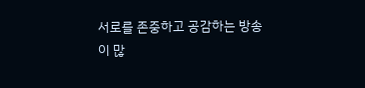서로를 존중하고 공감하는 방송이 많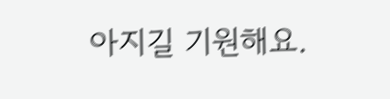아지길 기원해요.